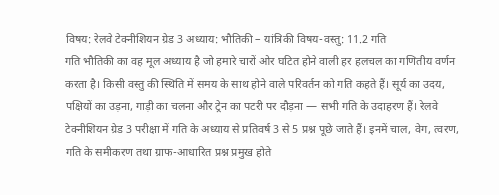विषय: रेलवे टेक्नीशियन ग्रेड 3 अध्याय: भौतिकी – यांत्रिकी विषय-वस्तु: 11.2 गति
गति भौतिकी का वह मूल अध्याय है जो हमारे चारों ओर घटित होने वाली हर हलचल का गणितीय वर्णन करता है। किसी वस्तु की स्थिति में समय के साथ होने वाले परिवर्तन को गति कहते हैं। सूर्य का उदय, पक्षियों का उड़ना, गाड़ी का चलना और ट्रेन का पटरी पर दौड़ना — सभी गति के उदाहरण हैं। रेलवे टेक्नीशियन ग्रेड 3 परीक्षा में गति के अध्याय से प्रतिवर्ष 3 से 5 प्रश्न पूछे जाते हैं। इनमें चाल, वेग, त्वरण, गति के समीकरण तथा ग्राफ-आधारित प्रश्न प्रमुख होते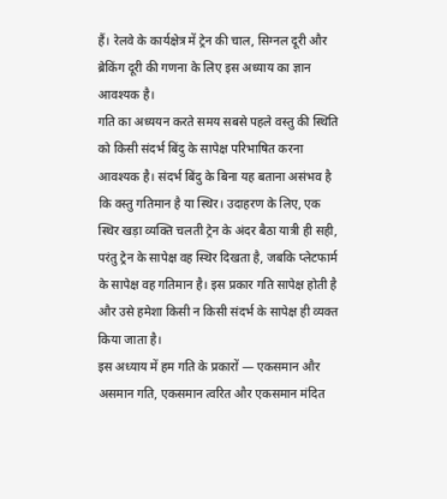हैं। रेलवे के कार्यक्षेत्र में ट्रेन की चाल, सिग्नल दूरी और ब्रेकिंग दूरी की गणना के लिए इस अध्याय का ज्ञान आवश्यक है।
गति का अध्ययन करते समय सबसे पहले वस्तु की स्थिति को किसी संदर्भ बिंदु के सापेक्ष परिभाषित करना आवश्यक है। संदर्भ बिंदु के बिना यह बताना असंभव है कि वस्तु गतिमान है या स्थिर। उदाहरण के लिए, एक स्थिर खड़ा व्यक्ति चलती ट्रेन के अंदर बैठा यात्री ही सही, परंतु ट्रेन के सापेक्ष वह स्थिर दिखता है, जबकि प्लेटफार्म के सापेक्ष वह गतिमान है। इस प्रकार गति सापेक्ष होती है और उसे हमेशा किसी न किसी संदर्भ के सापेक्ष ही व्यक्त किया जाता है।
इस अध्याय में हम गति के प्रकारों — एकसमान और असमान गति, एकसमान त्वरित और एकसमान मंदित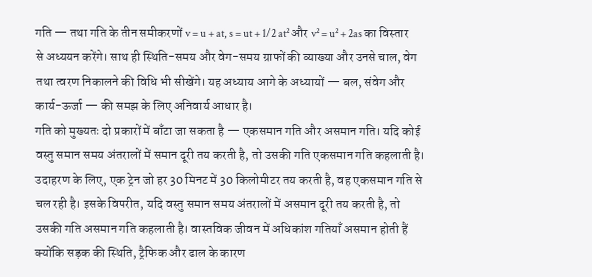गति — तथा गति के तीन समीकरणों v = u + at, s = ut + 1/2 at² और v² = u² + 2as का विस्तार से अध्ययन करेंगे। साथ ही स्थिति-समय और वेग-समय ग्राफों की व्याख्या और उनसे चाल, वेग तथा त्वरण निकालने की विधि भी सीखेंगे। यह अध्याय आगे के अध्यायों — बल, संवेग और कार्य-ऊर्जा — की समझ के लिए अनिवार्य आधार है।
गति को मुख्यतः दो प्रकारों में बाँटा जा सकता है — एकसमान गति और असमान गति। यदि कोई वस्तु समान समय अंतरालों में समान दूरी तय करती है, तो उसकी गति एकसमान गति कहलाती है। उदाहरण के लिए, एक ट्रेन जो हर 30 मिनट में 30 किलोमीटर तय करती है, वह एकसमान गति से चल रही है। इसके विपरीत, यदि वस्तु समान समय अंतरालों में असमान दूरी तय करती है, तो उसकी गति असमान गति कहलाती है। वास्तविक जीवन में अधिकांश गतियाँ असमान होती हैं क्योंकि सड़क की स्थिति, ट्रैफिक और ढाल के कारण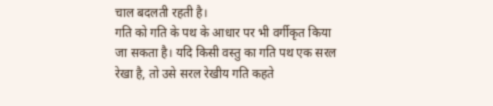चाल बदलती रहती है।
गति को गति के पथ के आधार पर भी वर्गीकृत किया जा सकता है। यदि किसी वस्तु का गति पथ एक सरल रेखा है, तो उसे सरल रेखीय गति कहते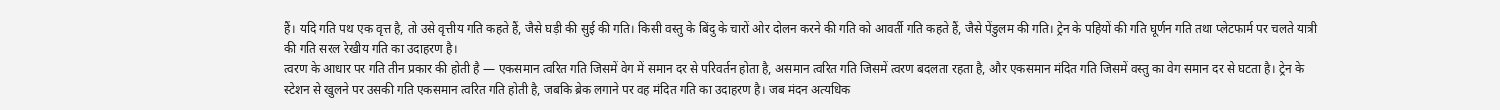हैं। यदि गति पथ एक वृत्त है, तो उसे वृत्तीय गति कहते हैं, जैसे घड़ी की सुई की गति। किसी वस्तु के बिंदु के चारों ओर दोलन करने की गति को आवर्ती गति कहते हैं, जैसे पेंडुलम की गति। ट्रेन के पहियों की गति घूर्णन गति तथा प्लेटफार्म पर चलते यात्री की गति सरल रेखीय गति का उदाहरण है।
त्वरण के आधार पर गति तीन प्रकार की होती है — एकसमान त्वरित गति जिसमें वेग में समान दर से परिवर्तन होता है, असमान त्वरित गति जिसमें त्वरण बदलता रहता है, और एकसमान मंदित गति जिसमें वस्तु का वेग समान दर से घटता है। ट्रेन के स्टेशन से खुलने पर उसकी गति एकसमान त्वरित गति होती है, जबकि ब्रेक लगाने पर वह मंदित गति का उदाहरण है। जब मंदन अत्यधिक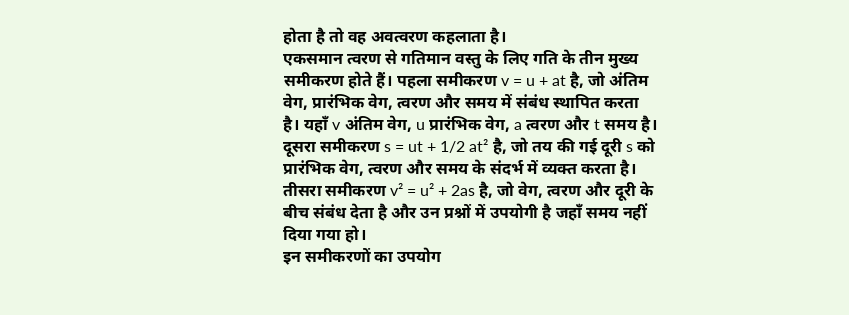होता है तो वह अवत्वरण कहलाता है।
एकसमान त्वरण से गतिमान वस्तु के लिए गति के तीन मुख्य समीकरण होते हैं। पहला समीकरण v = u + at है, जो अंतिम वेग, प्रारंभिक वेग, त्वरण और समय में संबंध स्थापित करता है। यहाँ v अंतिम वेग, u प्रारंभिक वेग, a त्वरण और t समय है। दूसरा समीकरण s = ut + 1/2 at² है, जो तय की गई दूरी s को प्रारंभिक वेग, त्वरण और समय के संदर्भ में व्यक्त करता है। तीसरा समीकरण v² = u² + 2as है, जो वेग, त्वरण और दूरी के बीच संबंध देता है और उन प्रश्नों में उपयोगी है जहाँ समय नहीं दिया गया हो।
इन समीकरणों का उपयोग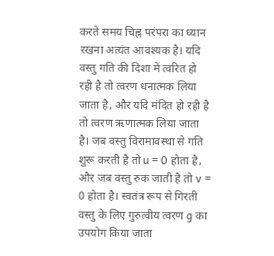करते समय चिह्न परंपरा का ध्यान रखना अत्यंत आवश्यक है। यदि वस्तु गति की दिशा में त्वरित हो रही है तो त्वरण धनात्मक लिया जाता है, और यदि मंदित हो रही है तो त्वरण ऋणात्मक लिया जाता है। जब वस्तु विरामावस्था से गति शुरू करती है तो u = 0 होता है, और जब वस्तु रुक जाती है तो v = 0 होता है। स्वतंत्र रूप से गिरती वस्तु के लिए गुरुत्वीय त्वरण g का उपयोग किया जाता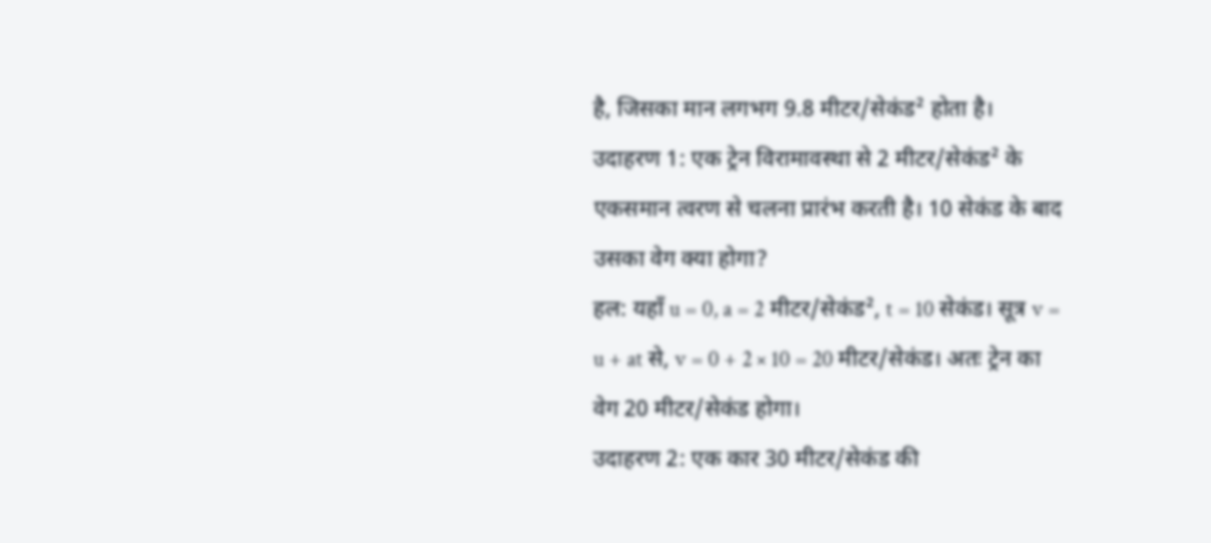है, जिसका मान लगभग 9.8 मीटर/सेकंड² होता है।
उदाहरण 1: एक ट्रेन विरामावस्था से 2 मीटर/सेकंड² के एकसमान त्वरण से चलना प्रारंभ करती है। 10 सेकंड के बाद उसका वेग क्या होगा?
हल: यहाँ u = 0, a = 2 मीटर/सेकंड², t = 10 सेकंड। सूत्र v = u + at से, v = 0 + 2 × 10 = 20 मीटर/सेकंड। अतः ट्रेन का वेग 20 मीटर/सेकंड होगा।
उदाहरण 2: एक कार 30 मीटर/सेकंड की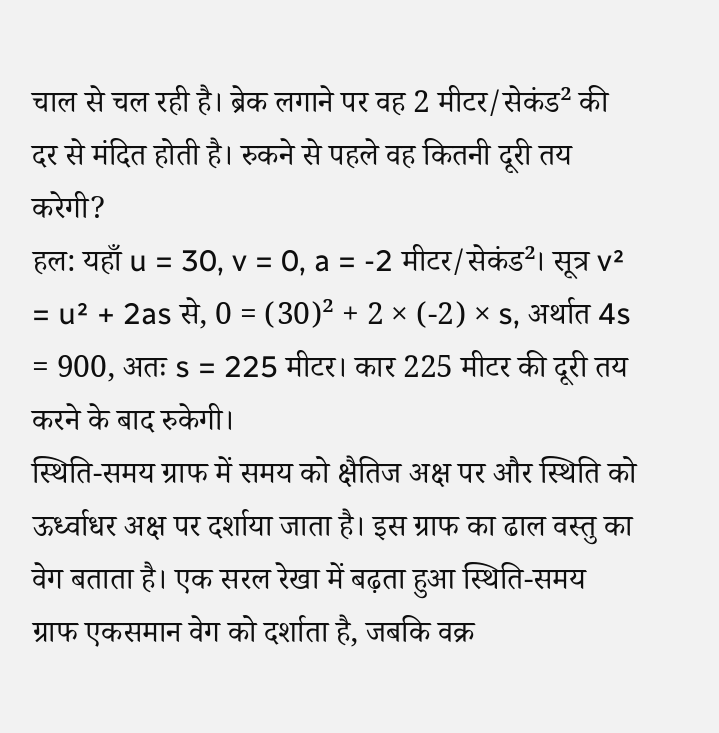चाल से चल रही है। ब्रेक लगाने पर वह 2 मीटर/सेकंड² की दर से मंदित होती है। रुकने से पहले वह कितनी दूरी तय करेगी?
हल: यहाँ u = 30, v = 0, a = -2 मीटर/सेकंड²। सूत्र v² = u² + 2as से, 0 = (30)² + 2 × (-2) × s, अर्थात 4s = 900, अतः s = 225 मीटर। कार 225 मीटर की दूरी तय करने के बाद रुकेगी।
स्थिति-समय ग्राफ में समय को क्षैतिज अक्ष पर और स्थिति को ऊर्ध्वाधर अक्ष पर दर्शाया जाता है। इस ग्राफ का ढाल वस्तु का वेग बताता है। एक सरल रेखा में बढ़ता हुआ स्थिति-समय ग्राफ एकसमान वेग को दर्शाता है, जबकि वक्र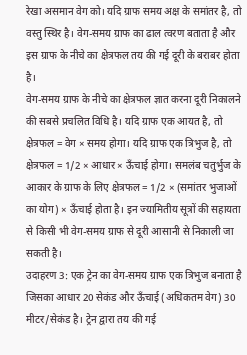रेखा असमान वेग को। यदि ग्राफ समय अक्ष के समांतर है, तो वस्तु स्थिर है। वेग-समय ग्राफ का ढाल त्वरण बताता है और इस ग्राफ के नीचे का क्षेत्रफल तय की गई दूरी के बराबर होता है।
वेग-समय ग्राफ के नीचे का क्षेत्रफल ज्ञात करना दूरी निकालने की सबसे प्रचलित विधि है। यदि ग्राफ एक आयत है, तो क्षेत्रफल = वेग × समय होगा। यदि ग्राफ एक त्रिभुज है, तो क्षेत्रफल = 1/2 × आधार × ऊँचाई होगा। समलंब चतुर्भुज के आकार के ग्राफ के लिए क्षेत्रफल = 1/2 × (समांतर भुजाओं का योग) × ऊँचाई होता है। इन ज्यामितीय सूत्रों की सहायता से किसी भी वेग-समय ग्राफ से दूरी आसानी से निकाली जा सकती है।
उदाहरण 3: एक ट्रेन का वेग-समय ग्राफ एक त्रिभुज बनाता है जिसका आधार 20 सेकंड और ऊँचाई (अधिकतम वेग) 30 मीटर/सेकंड है। ट्रेन द्वारा तय की गई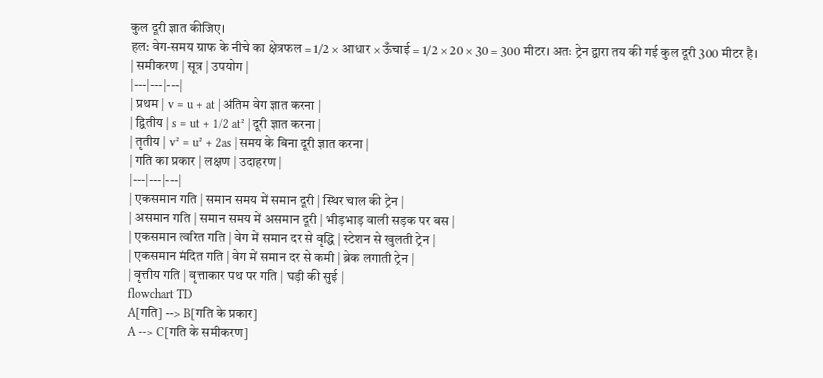कुल दूरी ज्ञात कीजिए।
हल: वेग-समय ग्राफ के नीचे का क्षेत्रफल = 1/2 × आधार × ऊँचाई = 1/2 × 20 × 30 = 300 मीटर। अतः ट्रेन द्वारा तय की गई कुल दूरी 300 मीटर है।
| समीकरण | सूत्र | उपयोग |
|---|---|---|
| प्रथम | v = u + at | अंतिम वेग ज्ञात करना |
| द्वितीय | s = ut + 1/2 at² | दूरी ज्ञात करना |
| तृतीय | v² = u² + 2as | समय के बिना दूरी ज्ञात करना |
| गति का प्रकार | लक्षण | उदाहरण |
|---|---|---|
| एकसमान गति | समान समय में समान दूरी | स्थिर चाल की ट्रेन |
| असमान गति | समान समय में असमान दूरी | भीड़भाड़ वाली सड़क पर बस |
| एकसमान त्वरित गति | वेग में समान दर से वृद्धि | स्टेशन से खुलती ट्रेन |
| एकसमान मंदित गति | वेग में समान दर से कमी | ब्रेक लगाती ट्रेन |
| वृत्तीय गति | वृत्ताकार पथ पर गति | घड़ी की सुई |
flowchart TD
A[गति] --> B[गति के प्रकार]
A --> C[गति के समीकरण]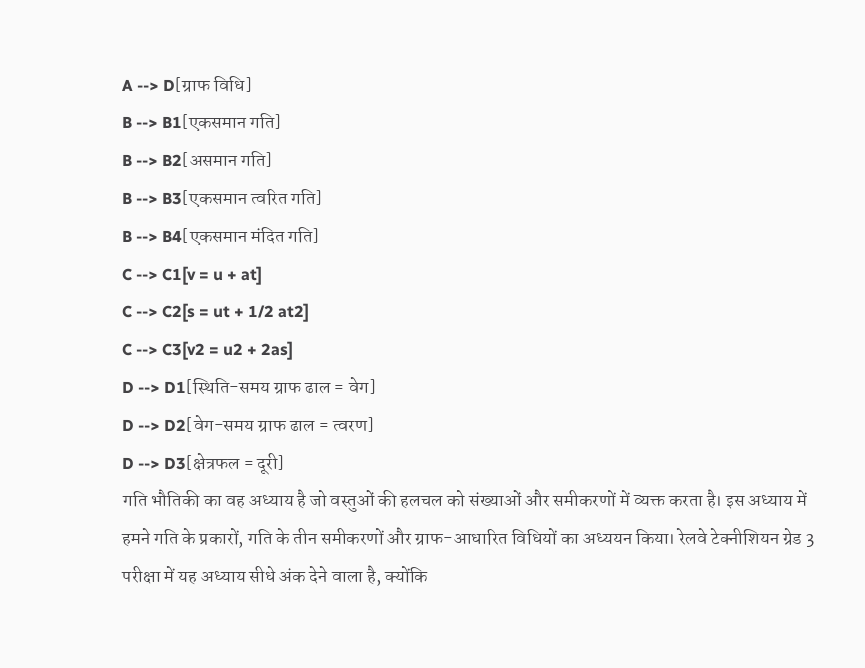A --> D[ग्राफ विधि]
B --> B1[एकसमान गति]
B --> B2[असमान गति]
B --> B3[एकसमान त्वरित गति]
B --> B4[एकसमान मंदित गति]
C --> C1[v = u + at]
C --> C2[s = ut + 1/2 at2]
C --> C3[v2 = u2 + 2as]
D --> D1[स्थिति-समय ग्राफ ढाल = वेग]
D --> D2[वेग-समय ग्राफ ढाल = त्वरण]
D --> D3[क्षेत्रफल = दूरी]
गति भौतिकी का वह अध्याय है जो वस्तुओं की हलचल को संख्याओं और समीकरणों में व्यक्त करता है। इस अध्याय में हमने गति के प्रकारों, गति के तीन समीकरणों और ग्राफ-आधारित विधियों का अध्ययन किया। रेलवे टेक्नीशियन ग्रेड 3 परीक्षा में यह अध्याय सीधे अंक देने वाला है, क्योंकि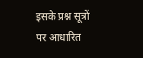इसके प्रश्न सूत्रों पर आधारित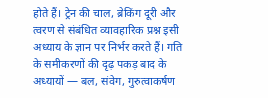होते हैं। ट्रेन की चाल, ब्रेकिंग दूरी और त्वरण से संबंधित व्यावहारिक प्रश्न इसी अध्याय के ज्ञान पर निर्भर करते हैं। गति के समीकरणों की दृढ़ पकड़ बाद के अध्यायों — बल, संवेग, गुरुत्वाकर्षण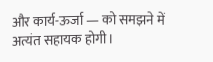और कार्य-ऊर्जा — को समझने में अत्यंत सहायक होगी।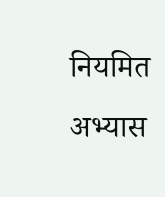नियमित अभ्यास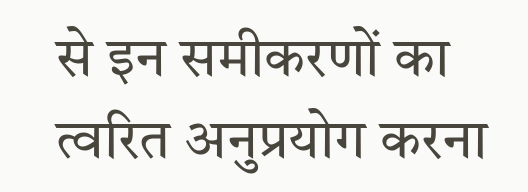से इन समीकरणों का त्वरित अनुप्रयोग करना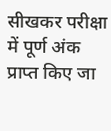सीखकर परीक्षा में पूर्ण अंक प्राप्त किए जा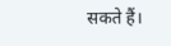सकते हैं।